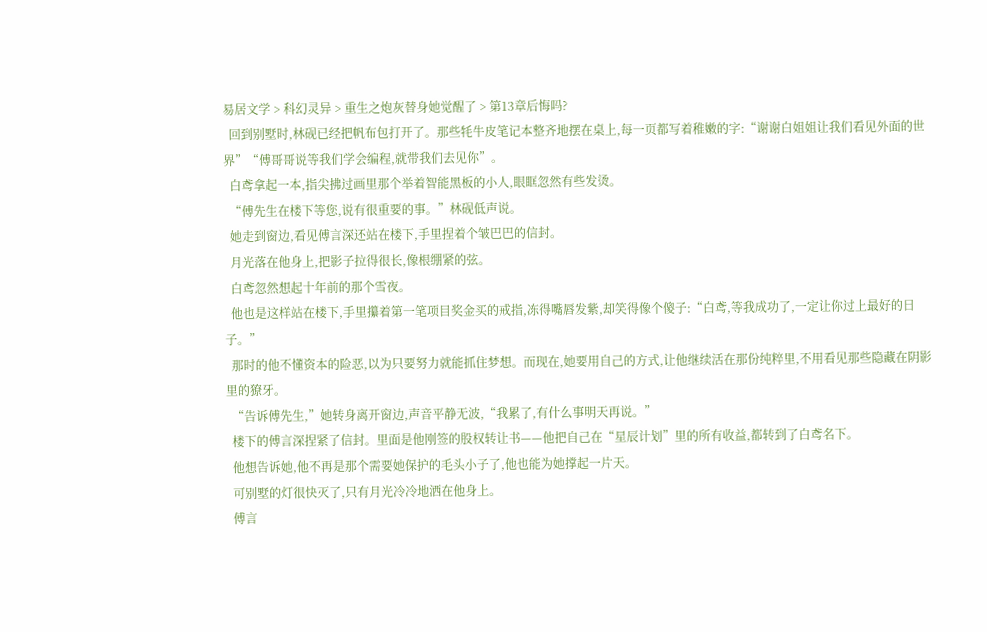易居文学 > 科幻灵异 > 重生之炮灰替身她觉醒了 > 第13章后悔吗?
  回到别墅时,林砚已经把帆布包打开了。那些牦牛皮笔记本整齐地摆在桌上,每一页都写着稚嫩的字:“谢谢白姐姐让我们看见外面的世界”“傅哥哥说等我们学会编程,就带我们去见你”。
  白鸢拿起一本,指尖拂过画里那个举着智能黑板的小人,眼眶忽然有些发烫。
  “傅先生在楼下等您,说有很重要的事。”林砚低声说。
  她走到窗边,看见傅言深还站在楼下,手里捏着个皱巴巴的信封。
  月光落在他身上,把影子拉得很长,像根绷紧的弦。
  白鸢忽然想起十年前的那个雪夜。
  他也是这样站在楼下,手里攥着第一笔项目奖金买的戒指,冻得嘴唇发紫,却笑得像个傻子:“白鸢,等我成功了,一定让你过上最好的日子。”
  那时的他不懂资本的险恶,以为只要努力就能抓住梦想。而现在,她要用自己的方式,让他继续活在那份纯粹里,不用看见那些隐藏在阴影里的獠牙。
  “告诉傅先生,”她转身离开窗边,声音平静无波,“我累了,有什么事明天再说。”
  楼下的傅言深捏紧了信封。里面是他刚签的股权转让书——他把自己在“星辰计划”里的所有收益,都转到了白鸢名下。
  他想告诉她,他不再是那个需要她保护的毛头小子了,他也能为她撑起一片天。
  可别墅的灯很快灭了,只有月光冷冷地洒在他身上。
  傅言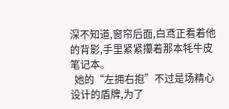深不知道,窗帘后面,白鸢正看着他的背影,手里紧紧攥着那本牦牛皮笔记本。
  她的“左拥右抱”不过是场精心设计的盾牌,为了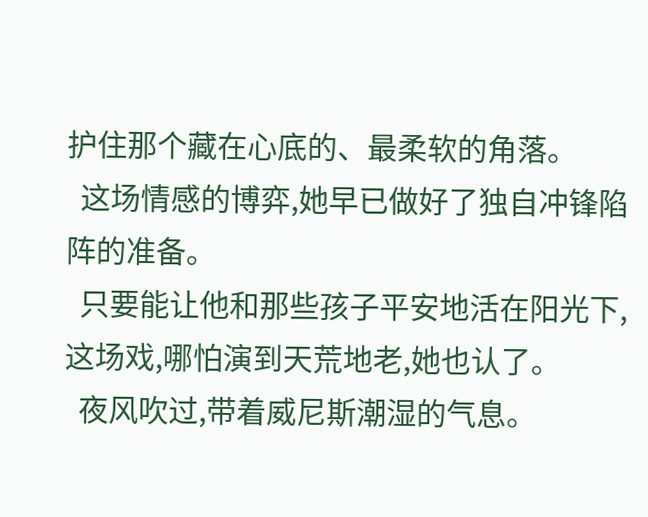护住那个藏在心底的、最柔软的角落。
  这场情感的博弈,她早已做好了独自冲锋陷阵的准备。
  只要能让他和那些孩子平安地活在阳光下,这场戏,哪怕演到天荒地老,她也认了。
  夜风吹过,带着威尼斯潮湿的气息。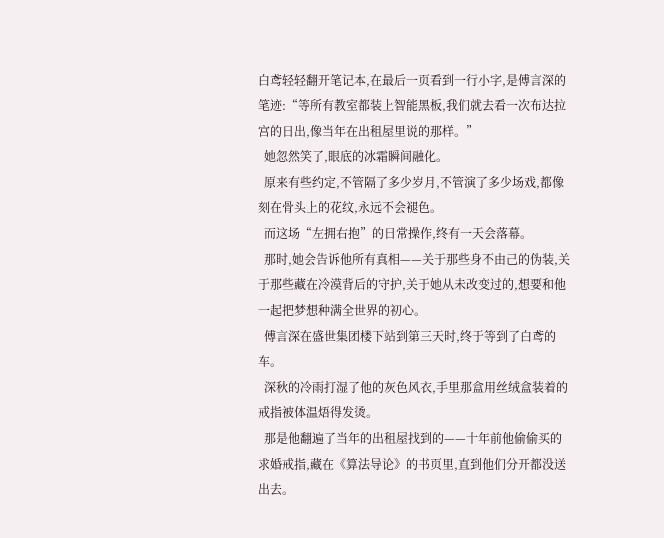白鸢轻轻翻开笔记本,在最后一页看到一行小字,是傅言深的笔迹:“等所有教室都装上智能黑板,我们就去看一次布达拉宫的日出,像当年在出租屋里说的那样。”
  她忽然笑了,眼底的冰霜瞬间融化。
  原来有些约定,不管隔了多少岁月,不管演了多少场戏,都像刻在骨头上的花纹,永远不会褪色。
  而这场“左拥右抱”的日常操作,终有一天会落幕。
  那时,她会告诉他所有真相——关于那些身不由己的伪装,关于那些藏在冷漠背后的守护,关于她从未改变过的,想要和他一起把梦想种满全世界的初心。
  傅言深在盛世集团楼下站到第三天时,终于等到了白鸢的车。
  深秋的冷雨打湿了他的灰色风衣,手里那盒用丝绒盒装着的戒指被体温焐得发烫。
  那是他翻遍了当年的出租屋找到的——十年前他偷偷买的求婚戒指,藏在《算法导论》的书页里,直到他们分开都没送出去。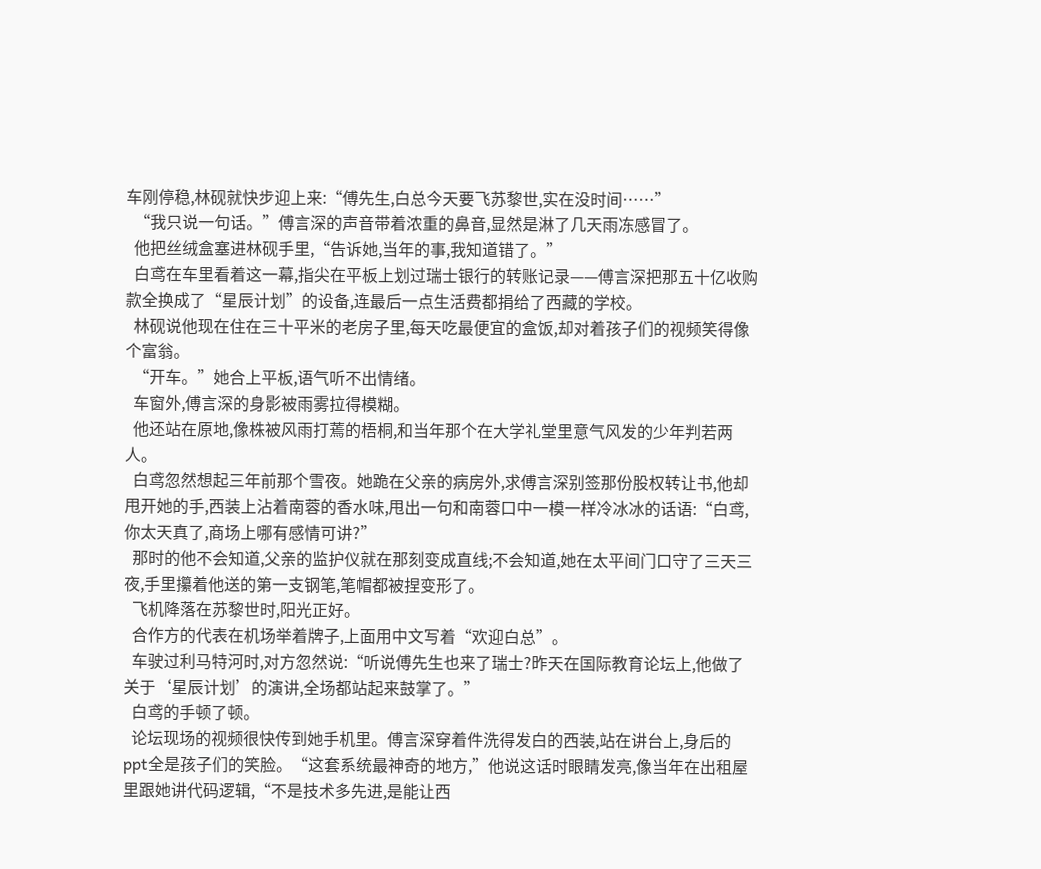车刚停稳,林砚就快步迎上来:“傅先生,白总今天要飞苏黎世,实在没时间……”
  “我只说一句话。”傅言深的声音带着浓重的鼻音,显然是淋了几天雨冻感冒了。
  他把丝绒盒塞进林砚手里,“告诉她,当年的事,我知道错了。”
  白鸢在车里看着这一幕,指尖在平板上划过瑞士银行的转账记录——傅言深把那五十亿收购款全换成了“星辰计划”的设备,连最后一点生活费都捐给了西藏的学校。
  林砚说他现在住在三十平米的老房子里,每天吃最便宜的盒饭,却对着孩子们的视频笑得像个富翁。
  “开车。”她合上平板,语气听不出情绪。
  车窗外,傅言深的身影被雨雾拉得模糊。
  他还站在原地,像株被风雨打蔫的梧桐,和当年那个在大学礼堂里意气风发的少年判若两人。
  白鸢忽然想起三年前那个雪夜。她跪在父亲的病房外,求傅言深别签那份股权转让书,他却甩开她的手,西装上沾着南蓉的香水味,甩出一句和南蓉口中一模一样冷冰冰的话语:“白鸢,你太天真了,商场上哪有感情可讲?”
  那时的他不会知道,父亲的监护仪就在那刻变成直线;不会知道,她在太平间门口守了三天三夜,手里攥着他送的第一支钢笔,笔帽都被捏变形了。
  飞机降落在苏黎世时,阳光正好。
  合作方的代表在机场举着牌子,上面用中文写着“欢迎白总”。
  车驶过利马特河时,对方忽然说:“听说傅先生也来了瑞士?昨天在国际教育论坛上,他做了关于‘星辰计划’的演讲,全场都站起来鼓掌了。”
  白鸢的手顿了顿。
  论坛现场的视频很快传到她手机里。傅言深穿着件洗得发白的西装,站在讲台上,身后的ppt全是孩子们的笑脸。“这套系统最神奇的地方,”他说这话时眼睛发亮,像当年在出租屋里跟她讲代码逻辑,“不是技术多先进,是能让西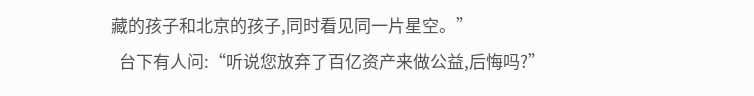藏的孩子和北京的孩子,同时看见同一片星空。”
  台下有人问:“听说您放弃了百亿资产来做公益,后悔吗?”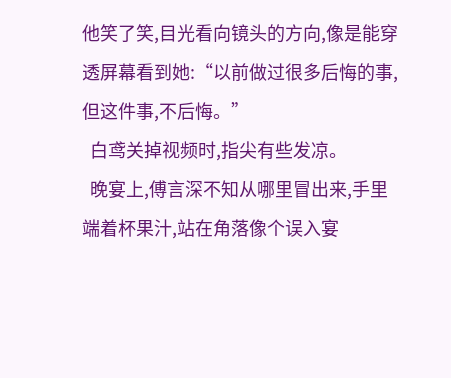他笑了笑,目光看向镜头的方向,像是能穿透屏幕看到她:“以前做过很多后悔的事,但这件事,不后悔。”
  白鸢关掉视频时,指尖有些发凉。
  晚宴上,傅言深不知从哪里冒出来,手里端着杯果汁,站在角落像个误入宴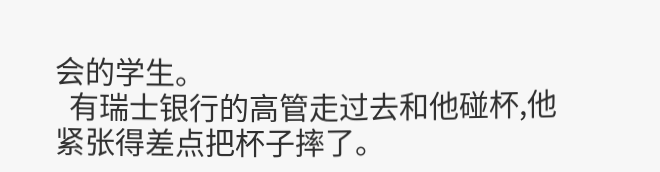会的学生。
  有瑞士银行的高管走过去和他碰杯,他紧张得差点把杯子摔了。